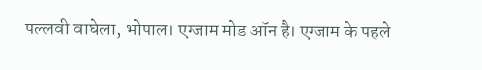पल्लवी वाघेला, भोपाल। एग्जाम मोड ऑन है। एग्जाम के पहले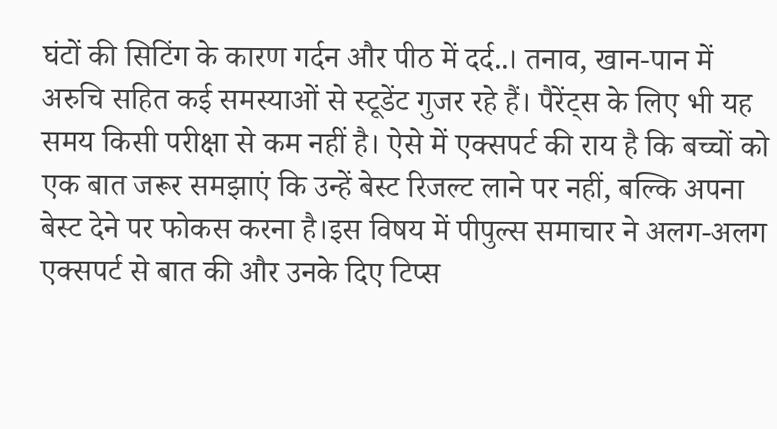घंटों की सिटिंग के कारण गर्दन और पीठ में दर्द..। तनाव, खान-पान में अरुचि सहित कई समस्याओं से स्टूडेंट गुजर रहे हैं। पैरेंट्स के लिए भी यह समय किसी परीक्षा से कम नहीं है। ऐसे में एक्सपर्ट की राय है कि बच्चों को एक बात जरूर समझाएं कि उन्हें बेस्ट रिजल्ट लाने पर नहीं, बल्कि अपना बेस्ट देने पर फोकस करना है।इस विषय में पीपुल्स समाचार ने अलग-अलग एक्सपर्ट से बात की और उनके दिए टिप्स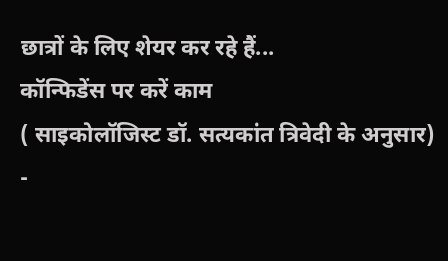छात्रों के लिए शेयर कर रहे हैं...
कॉन्फिडेंस पर करें काम
( साइकोलॉजिस्ट डॉ. सत्यकांत त्रिवेदी के अनुसार)
-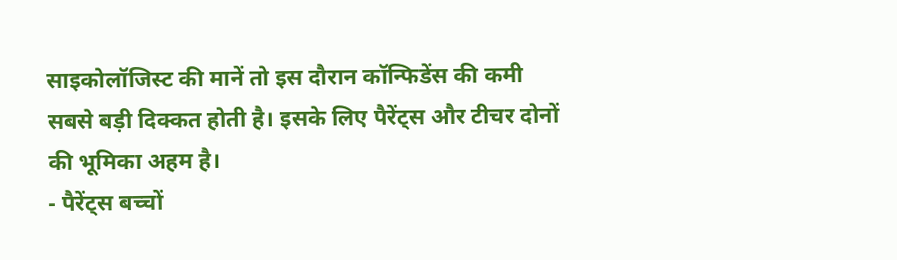साइकोलॉजिस्ट की मानें तो इस दौरान कॉन्फिडेंस की कमी सबसे बड़ी दिक्कत होती है। इसके लिए पैरेंट्स और टीचर दोनों की भूमिका अहम है।
- पैरेंट्स बच्चों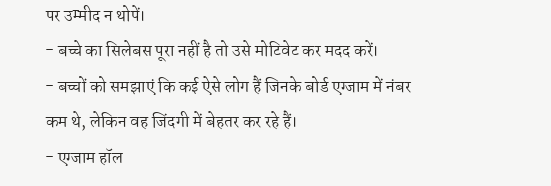पर उम्मीद न थोपें।
- बच्चे का सिलेबस पूरा नहीं है तो उसे मोटिवेट कर मदद करें।
- बच्चों को समझाएं कि कई ऐसे लोग हैं जिनके बोर्ड एग्जाम में नंबर कम थे, लेकिन वह जिंदगी में बेहतर कर रहे हैं।
- एग्जाम हॉल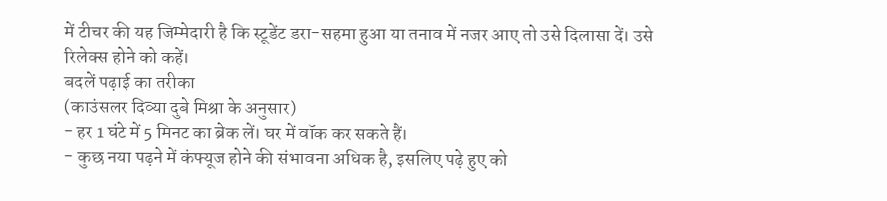में टीचर की यह जिम्मेदारी है कि स्टूडेंट डरा-सहमा हुआ या तनाव में नजर आए तो उसे दिलासा दें। उसे रिलेक्स होने को कहें।
बदलें पढ़ाई का तरीका
(काउंसलर दिव्या दुबे मिश्रा के अनुसार)
- हर 1 घंटे में 5 मिनट का ब्रेक लें। घर में वॉक कर सकते हैं।
- कुछ नया पढ़ने में कंफ्यूज होने की संभावना अधिक है, इसलिए पढ़े हुए को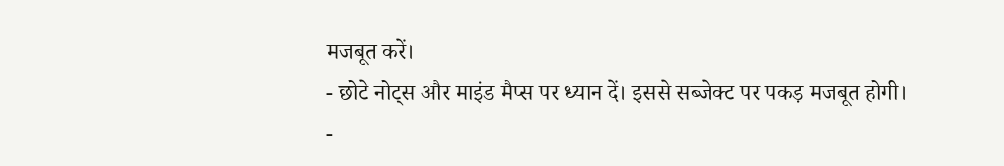मजबूत करें।
- छोटे नोट्स और माइंड मैप्स पर ध्यान दें। इससे सब्जेक्ट पर पकड़ मजबूत होगी।
-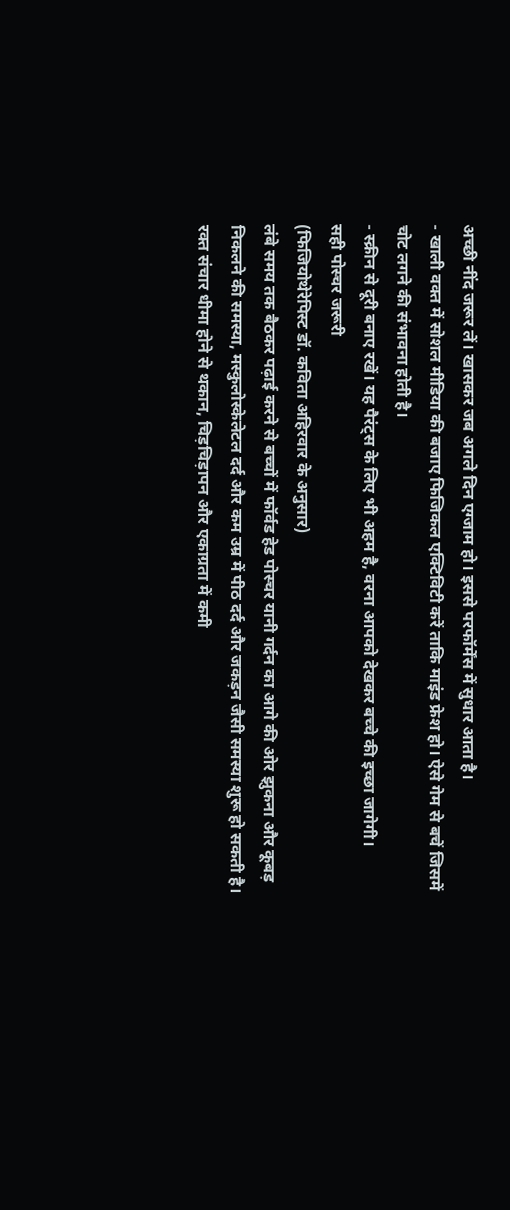अच्छी नींद जरूर लें। खासकर जब अगले दिन एग्जाम हो। इससे परफॉर्मेंस में सुधार आता है।
- खाली वक्त में सोशल मीडिया की बजाए फिजिकल एक्टिविटी करें ताकि माइंड फ्रेश हो। ऐसे गेम से बचें जिसमें चोट लगने की संभावना होती है।
- स्क्रीन से दूरी बनाए रखें। यह पैरंट्स के लिए भी अहम है, वरना आपको देखकर बच्चे की इच्छा जागेगी।
सही पोस्चर जरूरी
(फिजियोथेरेपिस्ट डॉ. कविता अहिरवार के अनुसार)
लंबे समय तक बैठकर पढ़ाई करने से बच्चों में फॉर्वड हेड पोस्चर यानी गर्दन का आगे की ओर झुकना और कूबड़ निकलने की समस्या, मस्कुलोस्केलेटल दर्द और कम उम्र में पीठ दर्द और जकड़न जैसी समस्या शुरू हो सकती है। रक्त संचार धीमा होने से थकान, चिड़चिड़ापन और एकाग्रता में कमी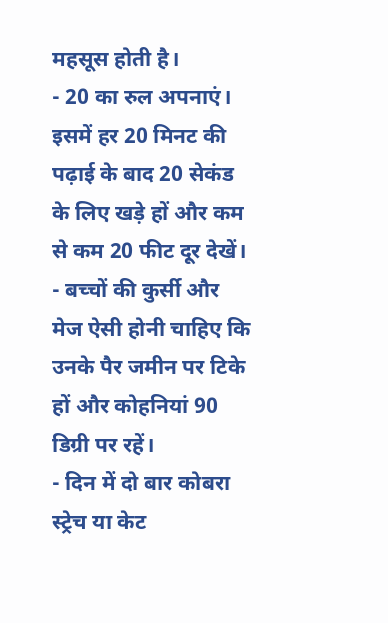महसूस होती है।
- 20 का रुल अपनाएं। इसमें हर 20 मिनट की पढ़ाई के बाद 20 सेकंड के लिए खड़े हों और कम से कम 20 फीट दूर देखें।
- बच्चों की कुर्सी और मेज ऐसी होनी चाहिए कि उनके पैर जमीन पर टिके हों और कोहनियां 90 डिग्री पर रहें।
- दिन में दो बार कोबरा स्ट्रेच या केट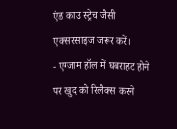एंड काउ स्ट्रेच जैसी एक्सरसाइज जरूर करें।
- एग्जाम हॉल में घबराहट होने पर खुद को रिलैक्स करने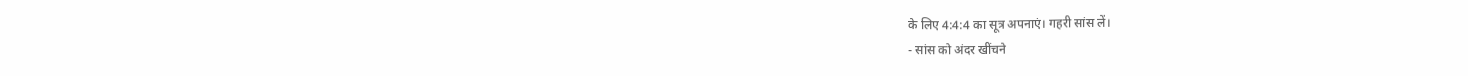के लिए 4:4:4 का सूत्र अपनाएं। गहरी सांस लें।
- सांस को अंदर खींचने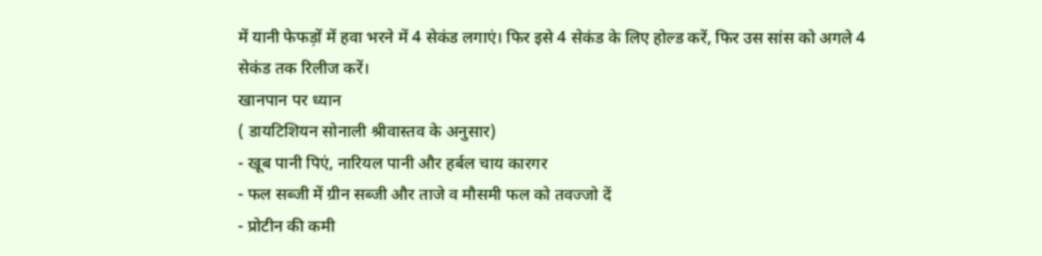में यानी फेफड़ों में हवा भरने में 4 सेकंड लगाएं। फिर इसे 4 सेकंड के लिए होल्ड करें, फिर उस सांस को अगले 4 सेकंड तक रिलीज करें।
खानपान पर ध्यान
( डायटिशियन सोनाली श्रीवास्तव के अनुसार)
- खूब पानी पिएं, नारियल पानी और हर्बल चाय कारगर
- फल सब्जी में ग्रीन सब्जी और ताजे व मौसमी फल को तवज्जो दें
- प्रोटीन की कमी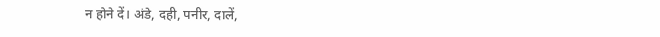न होने दें। अंडे, दही, पनीर, दालें,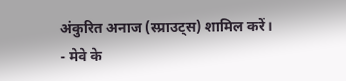अंकुरित अनाज (स्प्राउट्स) शामिल करें।
- मेवे के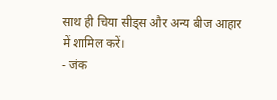साथ ही चिया सीड्स और अन्य बीज आहार में शामिल करें।
- जंक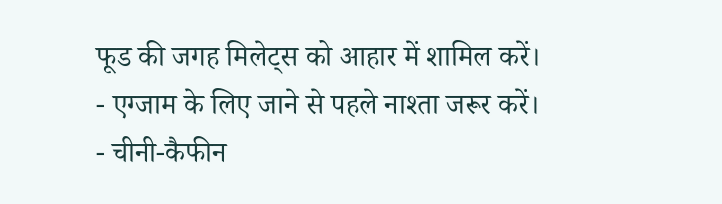फूड की जगह मिलेट्स को आहार में शामिल करें।
- एग्जाम के लिए जाने से पहले नाश्ता जरूर करें।
- चीनी-कैफीन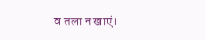व तला न खाएं।